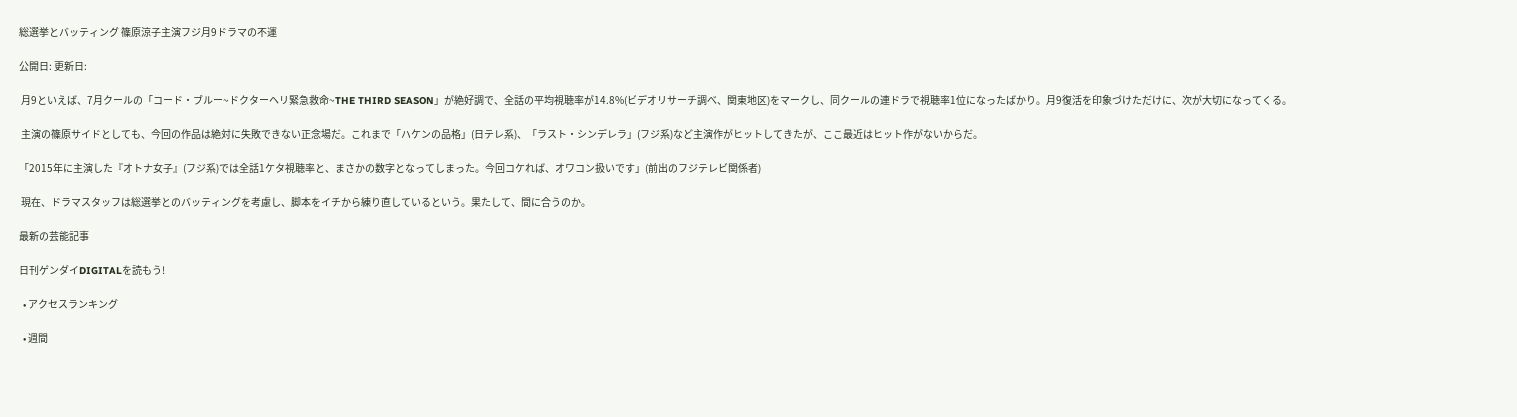総選挙とバッティング 篠原涼子主演フジ月9ドラマの不運

公開日: 更新日:

 月9といえば、7月クールの「コード・ブルー~ドクターヘリ緊急救命~THE THIRD SEASON」が絶好調で、全話の平均視聴率が14.8%(ビデオリサーチ調べ、関東地区)をマークし、同クールの連ドラで視聴率1位になったばかり。月9復活を印象づけただけに、次が大切になってくる。

 主演の篠原サイドとしても、今回の作品は絶対に失敗できない正念場だ。これまで「ハケンの品格」(日テレ系)、「ラスト・シンデレラ」(フジ系)など主演作がヒットしてきたが、ここ最近はヒット作がないからだ。

「2015年に主演した『オトナ女子』(フジ系)では全話1ケタ視聴率と、まさかの数字となってしまった。今回コケれば、オワコン扱いです」(前出のフジテレビ関係者)

 現在、ドラマスタッフは総選挙とのバッティングを考慮し、脚本をイチから練り直しているという。果たして、間に合うのか。

最新の芸能記事

日刊ゲンダイDIGITALを読もう!

  • アクセスランキング

  • 週間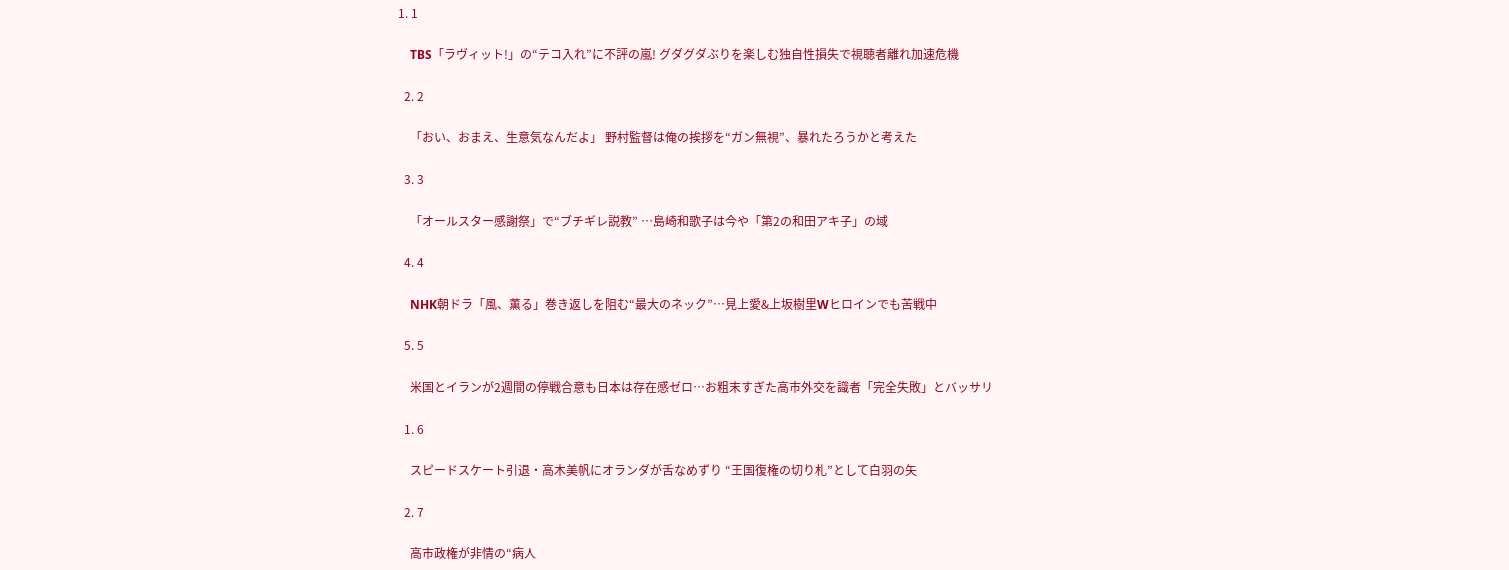1. 1

    TBS「ラヴィット!」の“テコ入れ”に不評の嵐! グダグダぶりを楽しむ独自性損失で視聴者離れ加速危機

  2. 2

    「おい、おまえ、生意気なんだよ」 野村監督は俺の挨拶を“ガン無視”、暴れたろうかと考えた

  3. 3

    「オールスター感謝祭」で“ブチギレ説教” …島崎和歌子は今や「第2の和田アキ子」の域

  4. 4

    NHK朝ドラ「風、薫る」巻き返しを阻む“最大のネック”…見上愛&上坂樹里Wヒロインでも苦戦中

  5. 5

    米国とイランが2週間の停戦合意も日本は存在感ゼロ…お粗末すぎた高市外交を識者「完全失敗」とバッサリ

  1. 6

    スピードスケート引退・高木美帆にオランダが舌なめずり “王国復権の切り札”として白羽の矢

  2. 7

    高市政権が非情の“病人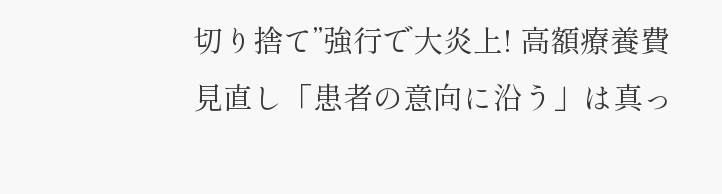切り捨て”強行で大炎上! 高額療養費見直し「患者の意向に沿う」は真っ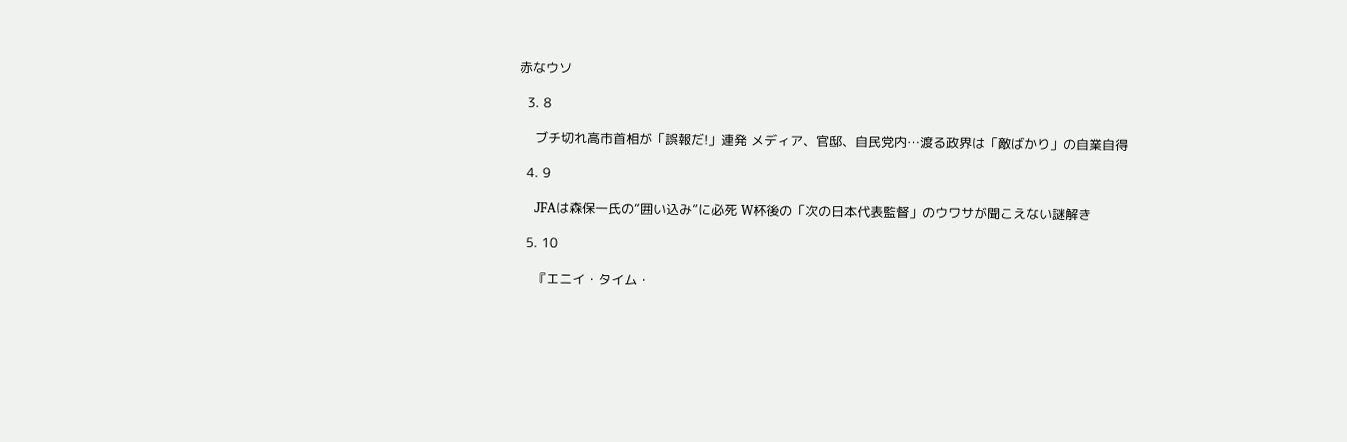赤なウソ

  3. 8

    ブチ切れ高市首相が「誤報だ!」連発 メディア、官邸、自民党内…渡る政界は「敵ばかり」の自業自得

  4. 9

    JFAは森保一氏の“囲い込み”に必死 W杯後の「次の日本代表監督」のウワサが聞こえない謎解き

  5. 10

    『エニイ・タイム・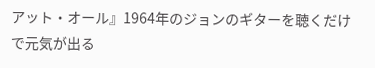アット・オール』1964年のジョンのギターを聴くだけで元気が出る